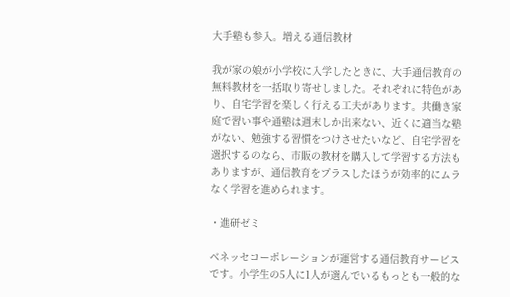大手塾も参入。増える通信教材

我が家の娘が小学校に入学したときに、大手通信教育の無料教材を一括取り寄せしました。それぞれに特色があり、自宅学習を楽しく行える工夫があります。共働き家庭で習い事や通塾は週末しか出来ない、近くに適当な塾がない、勉強する習慣をつけさせたいなど、自宅学習を選択するのなら、市販の教材を購入して学習する方法もありますが、通信教育をプラスしたほうが効率的にムラなく学習を進められます。

・進研ゼミ

ベネッセコーポレーションが運営する通信教育サービスです。小学生の5人に1人が選んでいるもっとも一般的な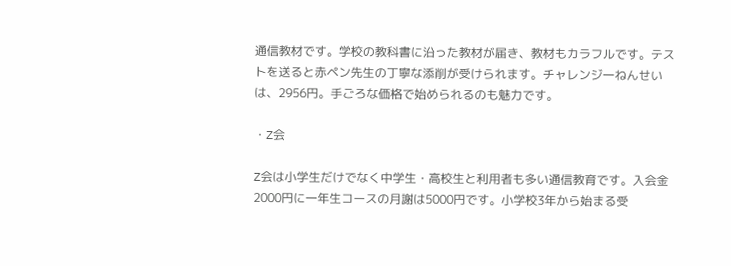通信教材です。学校の教科書に沿った教材が届き、教材もカラフルです。テストを送ると赤ペン先生の丁寧な添削が受けられます。チャレンジ一ねんせいは、2956円。手ごろな価格で始められるのも魅力です。

・Z会

Z会は小学生だけでなく中学生・高校生と利用者も多い通信教育です。入会金2000円に一年生コースの月謝は5000円です。小学校3年から始まる受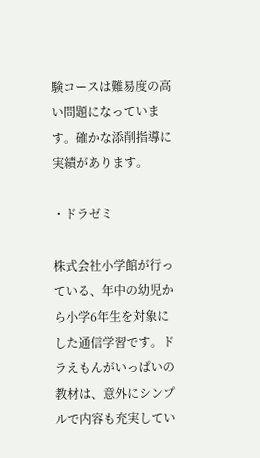験コースは難易度の高い問題になっています。確かな添削指導に実績があります。

・ドラゼミ

株式会社小学館が行っている、年中の幼児から小学6年生を対象にした通信学習です。ドラえもんがいっぱいの教材は、意外にシンプルで内容も充実してい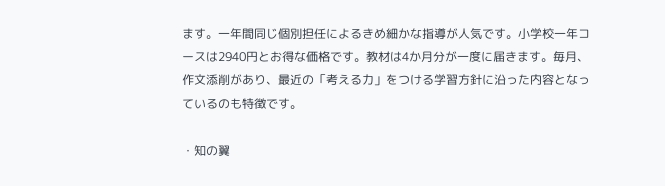ます。一年間同じ個別担任によるきめ細かな指導が人気です。小学校一年コースは2940円とお得な価格です。教材は4か月分が一度に届きます。毎月、作文添削があり、最近の「考える力」をつける学習方針に沿った内容となっているのも特徴です。

・知の翼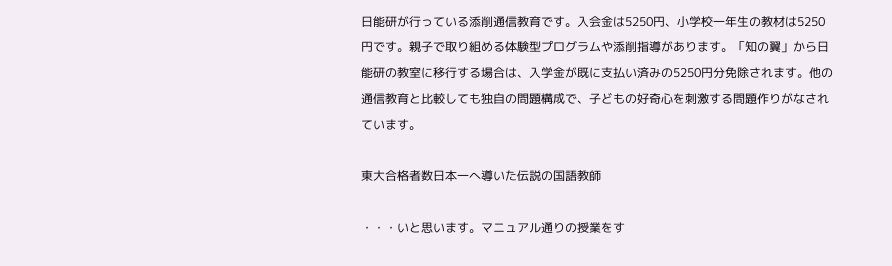日能研が行っている添削通信教育です。入会金は5250円、小学校一年生の教材は5250円です。親子で取り組める体験型プログラムや添削指導があります。「知の翼」から日能研の教室に移行する場合は、入学金が既に支払い済みの5250円分免除されます。他の通信教育と比較しても独自の問題構成で、子どもの好奇心を刺激する問題作りがなされています。

東大合格者数日本一へ導いた伝説の国語教師

・・・いと思います。マニュアル通りの授業をす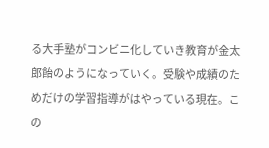る大手塾がコンビニ化していき教育が金太郎飴のようになっていく。受験や成績のためだけの学習指導がはやっている現在。この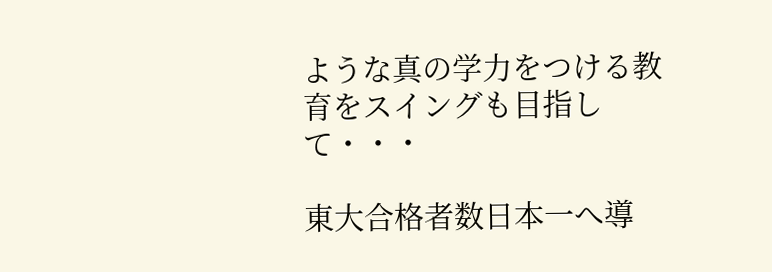ような真の学力をつける教育をスイングも目指して・・・

東大合格者数日本一へ導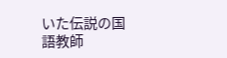いた伝説の国語教師